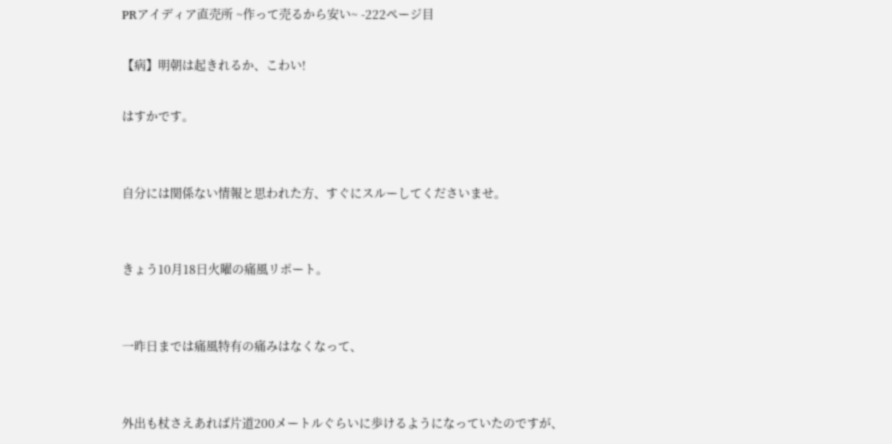PRアイディア直売所 ~作って売るから安い~ -222ページ目

【病】明朝は起きれるか、こわい!

はすかです。


自分には関係ない情報と思われた方、すぐにスルーしてくださいませ。


きょう10月18日火曜の痛風リポート。


一昨日までは痛風特有の痛みはなくなって、


外出も杖さえあれば片道200メートルぐらいに歩けるようになっていたのですが、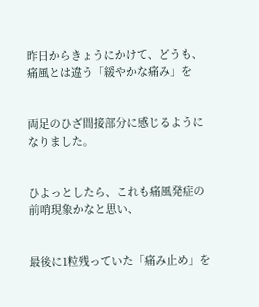昨日からきょうにかけて、どうも、痛風とは違う「緩やかな痛み」を


両足のひざ間接部分に感じるようになりました。


ひよっとしたら、これも痛風発症の前哨現象かなと思い、


最後に1粒残っていた「痛み止め」を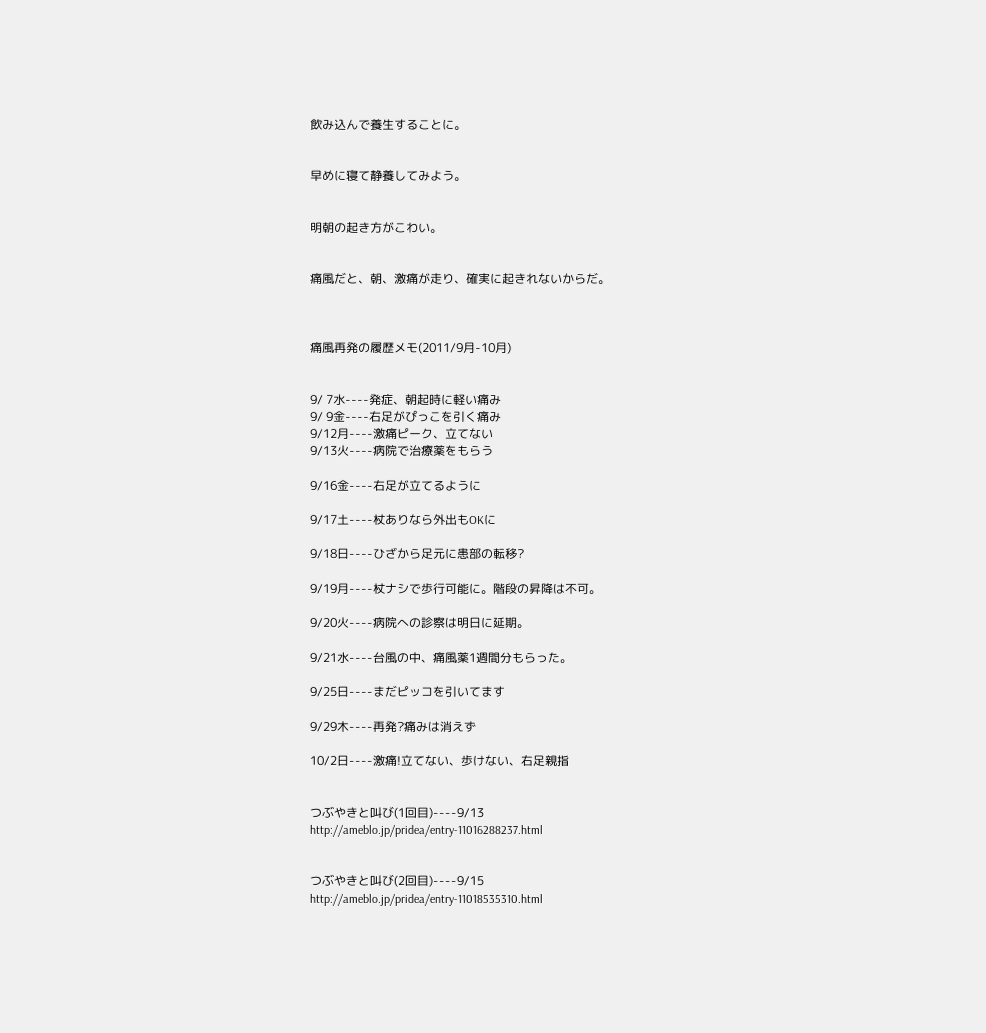飲み込んで養生することに。


早めに寝て静養してみよう。


明朝の起き方がこわい。


痛風だと、朝、激痛が走り、確実に起きれないからだ。



痛風再発の履歴メモ(2011/9月-10月)


9/ 7水----発症、朝起時に軽い痛み
9/ 9金----右足がぴっこを引く痛み
9/12月----激痛ピーク、立てない
9/13火----病院で治療薬をもらう

9/16金----右足が立てるように

9/17土----杖ありなら外出もOKに

9/18日----ひざから足元に患部の転移?

9/19月----杖ナシで歩行可能に。階段の昇降は不可。

9/20火----病院への診察は明日に延期。

9/21水----台風の中、痛風薬1週間分もらった。

9/25日----まだピッコを引いてます

9/29木----再発?痛みは消えず

10/2日----激痛!立てない、歩けない、右足親指


つぶやきと叫び(1回目)----9/13
http://ameblo.jp/pridea/entry-11016288237.html


つぶやきと叫び(2回目)----9/15
http://ameblo.jp/pridea/entry-11018535310.html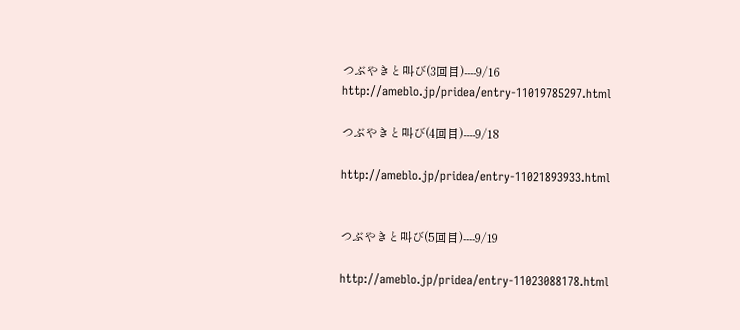つぶやきと叫び(3回目)----9/16
http://ameblo.jp/pridea/entry-11019785297.html

つぶやきと叫び(4回目)----9/18

http://ameblo.jp/pridea/entry-11021893933.html


つぶやきと叫び(5回目)----9/19

http://ameblo.jp/pridea/entry-11023088178.html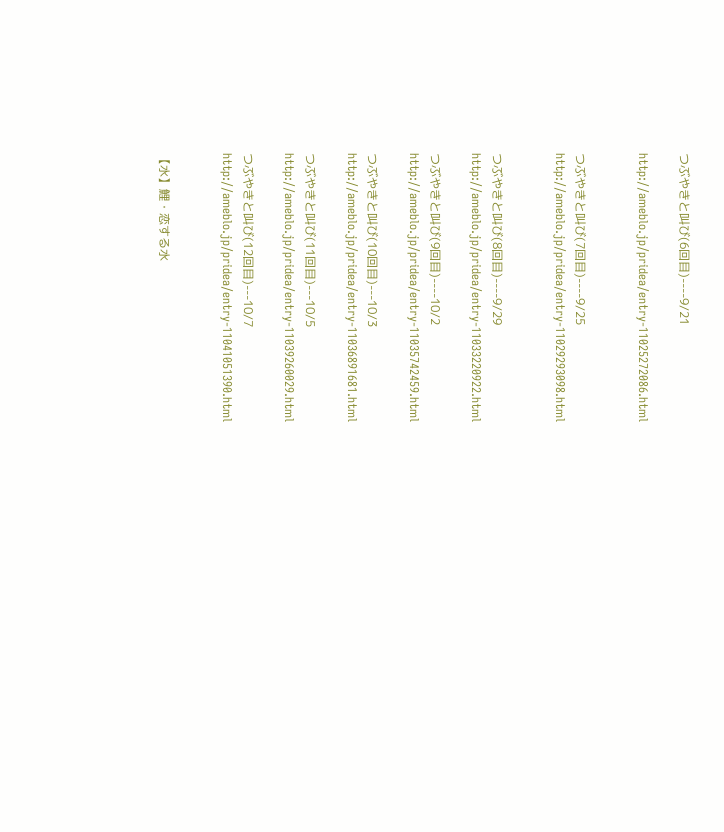つぶやきと叫び(6回目)----9/21

http://ameblo.jp/pridea/entry-11025272086.html


つぶやきと叫び(7回目)----9/25
http://ameblo.jp/pridea/entry-11029293098.html


つぶやきと叫び(8回目)----9/29
http://ameblo.jp/pridea/entry-11033220922.html

つぶやきと叫び(9回目)----10/2
http://ameblo.jp/pridea/entry-11035742459.html

つぶやきと叫び(10回目)---10/3
http://ameblo.jp/pridea/entry-11036891681.html

つぶやきと叫び(11回目)---10/5
http://ameblo.jp/pridea/entry-11039260029.html

つぶやきと叫び(12回目)---10/7
http://ameblo.jp/pridea/entry-11041051390.html


【水】鯉・恋する水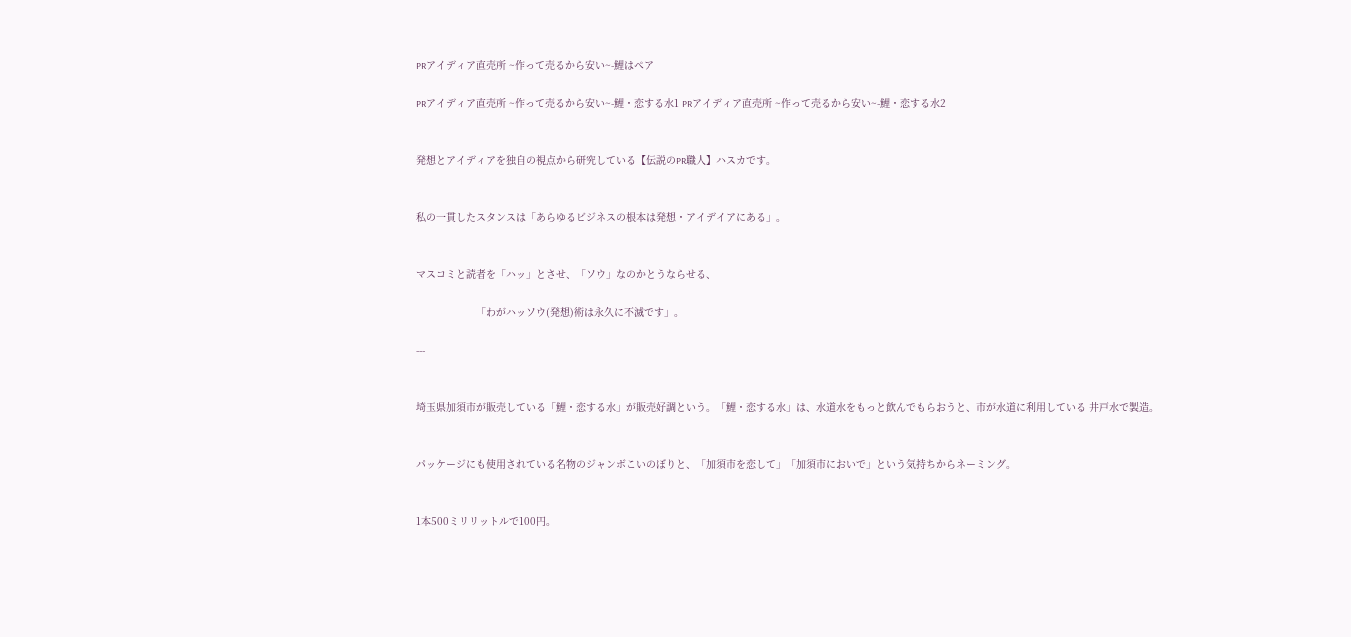PRアイディア直売所 ~作って売るから安い~-鯉はペア

PRアイディア直売所 ~作って売るから安い~-鯉・恋する水1 PRアイディア直売所 ~作って売るから安い~-鯉・恋する水2


発想とアイディアを独自の視点から研究している【伝説のPR職人】ハスカです。


私の一貫したスタンスは「あらゆるビジネスの根本は発想・アイデイアにある」。


マスコミと読者を「ハッ」とさせ、「ソウ」なのかとうならせる、

                    「わがハッソウ(発想)術は永久に不滅です」。

---


埼玉県加須市が販売している「鯉・恋する水」が販売好調という。「鯉・恋する水」は、水道水をもっと飲んでもらおうと、市が水道に利用している 井戸水で製造。


パッケージにも使用されている名物のジャンボこいのぼりと、「加須市を恋して」「加須市においで」という気持ちからネーミング。


1本500ミリリットルで100円。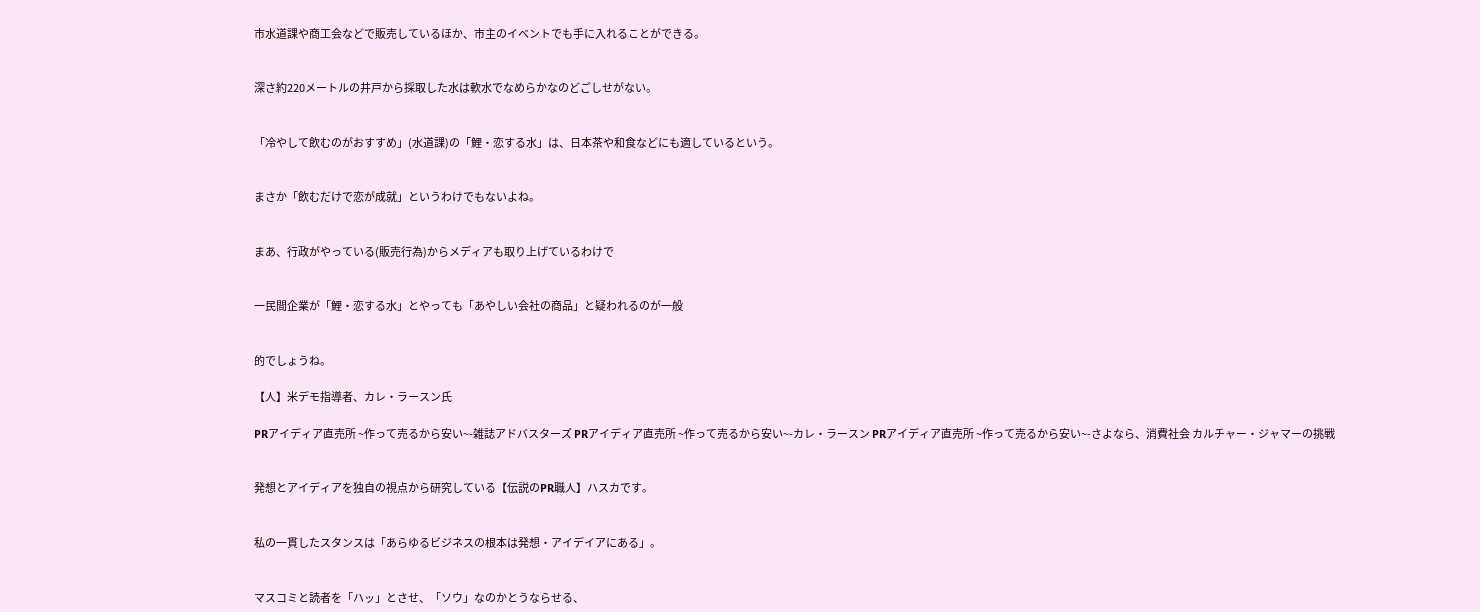市水道課や商工会などで販売しているほか、市主のイベントでも手に入れることができる。


深さ約220メートルの井戸から採取した水は軟水でなめらかなのどごしせがない。


「冷やして飲むのがおすすめ」(水道課)の「鯉・恋する水」は、日本茶や和食などにも適しているという。


まさか「飲むだけで恋が成就」というわけでもないよね。


まあ、行政がやっている(販売行為)からメディアも取り上げているわけで


一民間企業が「鯉・恋する水」とやっても「あやしい会社の商品」と疑われるのが一般


的でしょうね。

【人】米デモ指導者、カレ・ラースン氏

PRアイディア直売所 ~作って売るから安い~-雑誌アドバスターズ PRアイディア直売所 ~作って売るから安い~-カレ・ラースン PRアイディア直売所 ~作って売るから安い~-さよなら、消費社会 カルチャー・ジャマーの挑戦


発想とアイディアを独自の視点から研究している【伝説のPR職人】ハスカです。


私の一貫したスタンスは「あらゆるビジネスの根本は発想・アイデイアにある」。


マスコミと読者を「ハッ」とさせ、「ソウ」なのかとうならせる、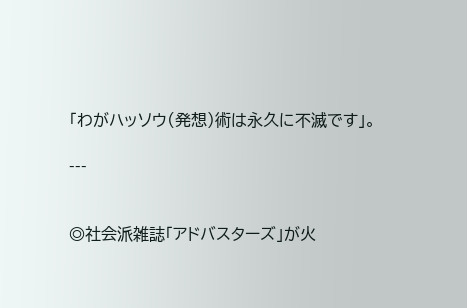「わがハッソウ(発想)術は永久に不滅です」。

---


◎社会派雑誌「アドバスターズ」が火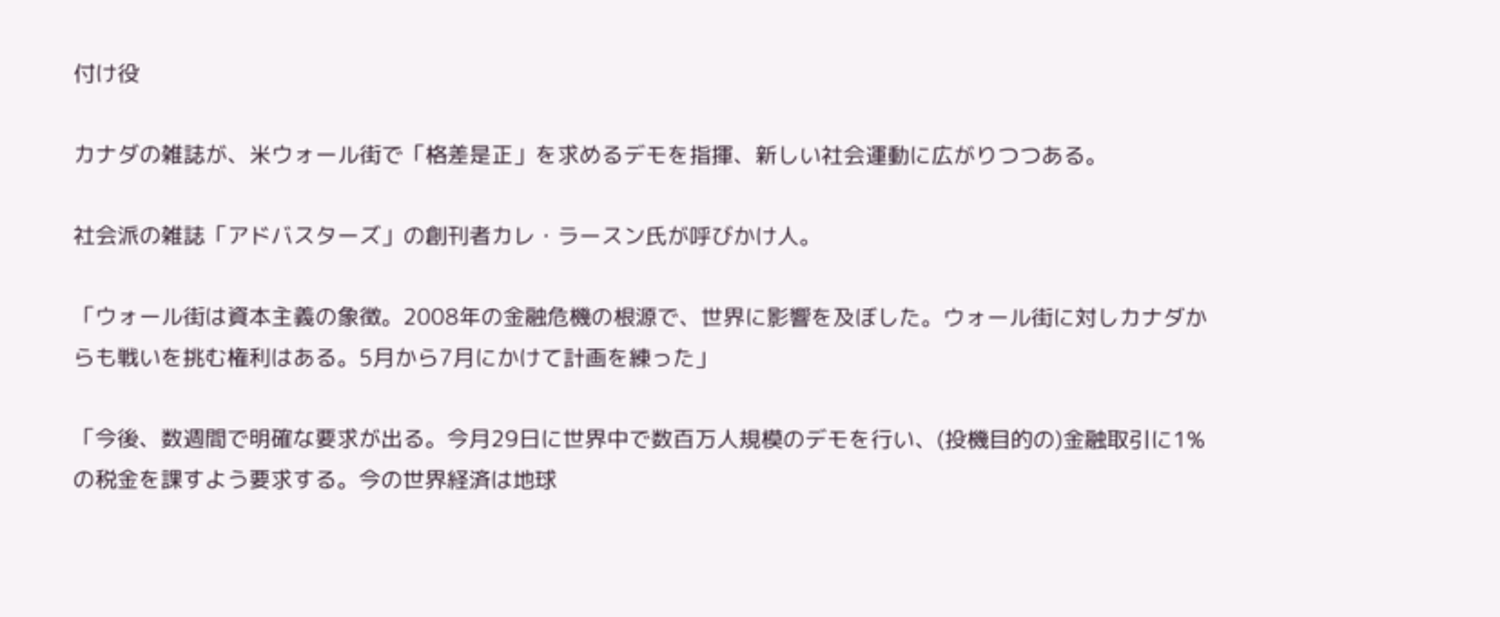付け役

カナダの雑誌が、米ウォール街で「格差是正」を求めるデモを指揮、新しい社会運動に広がりつつある。

社会派の雑誌「アドバスターズ」の創刊者カレ・ラースン氏が呼びかけ人。

「ウォール街は資本主義の象徴。2008年の金融危機の根源で、世界に影響を及ぼした。ウォール街に対しカナダからも戦いを挑む権利はある。5月から7月にかけて計画を練った」

「今後、数週間で明確な要求が出る。今月29日に世界中で数百万人規模のデモを行い、(投機目的の)金融取引に1%の税金を課すよう要求する。今の世界経済は地球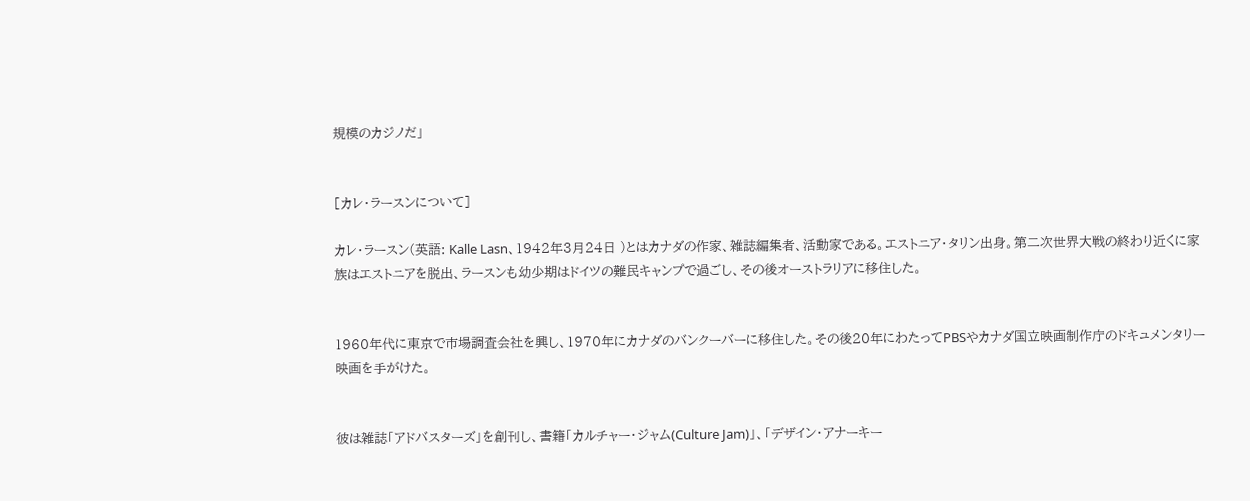規模のカジノだ」


[カレ・ラースンについて]

カレ・ラースン(英語: Kalle Lasn、1942年3月24日 )とはカナダの作家、雑誌編集者、活動家である。エストニア・タリン出身。第二次世界大戦の終わり近くに家族はエストニアを脱出、ラースンも幼少期はドイツの難民キャンプで過ごし、その後オーストラリアに移住した。


1960年代に東京で市場調査会社を興し、1970年にカナダのバンクーバーに移住した。その後20年にわたってPBSやカナダ国立映画制作庁のドキュメンタリー映画を手がけた。


彼は雑誌「アドバスターズ」を創刊し、書籍「カルチャー・ジャム(Culture Jam)」、「デザイン・アナーキー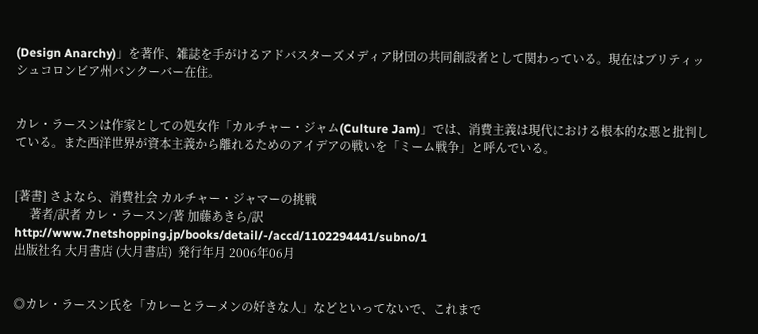(Design Anarchy)」を著作、雑誌を手がけるアドバスターズメディア財団の共同創設者として関わっている。現在はブリティッシュコロンビア州バンクーバー在住。


カレ・ラースンは作家としての処女作「カルチャー・ジャム(Culture Jam)」では、消費主義は現代における根本的な悪と批判している。また西洋世界が資本主義から離れるためのアイデアの戦いを「ミーム戦争」と呼んでいる。


[著書] さよなら、消費社会 カルチャー・ジャマーの挑戦
     著者/訳者 カレ・ラースン/著 加藤あきら/訳
http://www.7netshopping.jp/books/detail/-/accd/1102294441/subno/1
出版社名 大月書店 (大月書店)  発行年月 2006年06月


◎カレ・ラースン氏を「カレーとラーメンの好きな人」などといってないで、これまで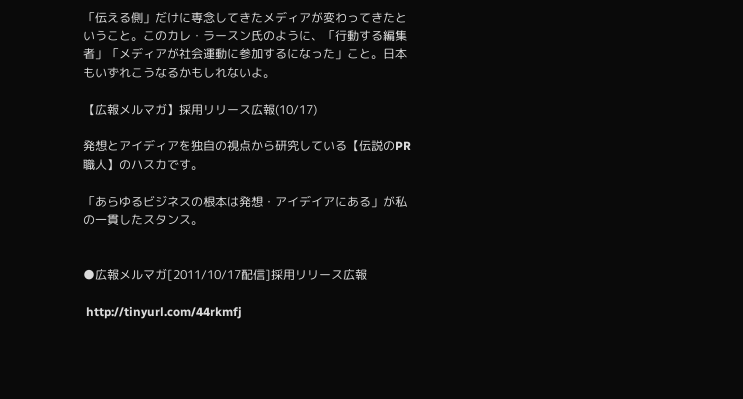「伝える側」だけに専念してきたメディアが変わってきたということ。このカレ・ラースン氏のように、「行動する編集者」「メディアが社会運動に参加するになった」こと。日本もいずれこうなるかもしれないよ。

【広報メルマガ】採用リリース広報(10/17)

発想とアイディアを独自の視点から研究している【伝説のPR職人】のハスカです。

「あらゆるビジネスの根本は発想・アイデイアにある」が私の一貫したスタンス。


●広報メルマガ[2011/10/17配信]採用リリース広報

 http://tinyurl.com/44rkmfj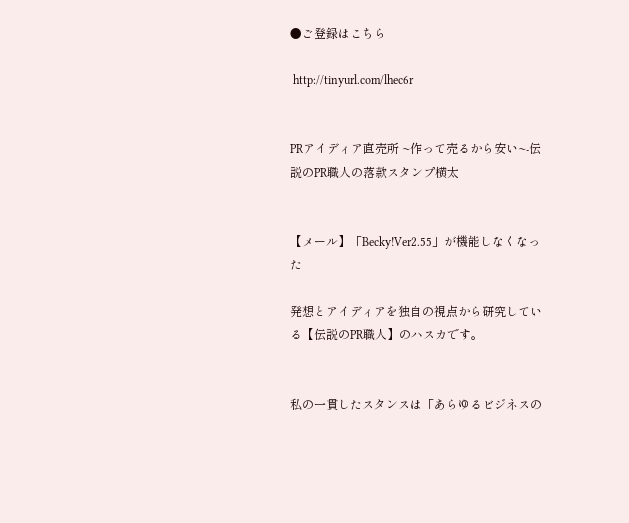●ご登録はこちら

 http://tinyurl.com/lhec6r


PRアイディア直売所 ~作って売るから安い~-伝説のPR職人の落款スタンプ横太


【メール】「Becky!Ver2.55」が機能しなくなった

発想とアイディアを独自の視点から研究している【伝説のPR職人】のハスカです。


私の一貫したスタンスは「あらゆるビジネスの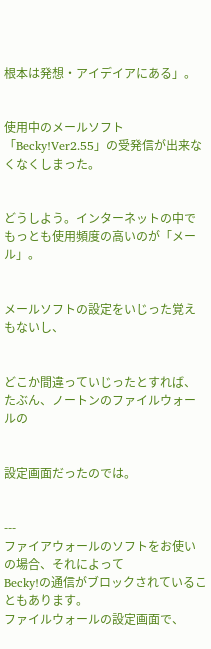根本は発想・アイデイアにある」。


使用中のメールソフト「Becky!Ver2.55」の受発信が出来なくなくしまった。


どうしよう。インターネットの中でもっとも使用頻度の高いのが「メール」。


メールソフトの設定をいじった覚えもないし、


どこか間違っていじったとすれば、たぶん、ノートンのファイルウォールの


設定画面だったのでは。


---
ファイアウォールのソフトをお使いの場合、それによって
Becky!の通信がブロックされていることもあります。
ファイルウォールの設定画面で、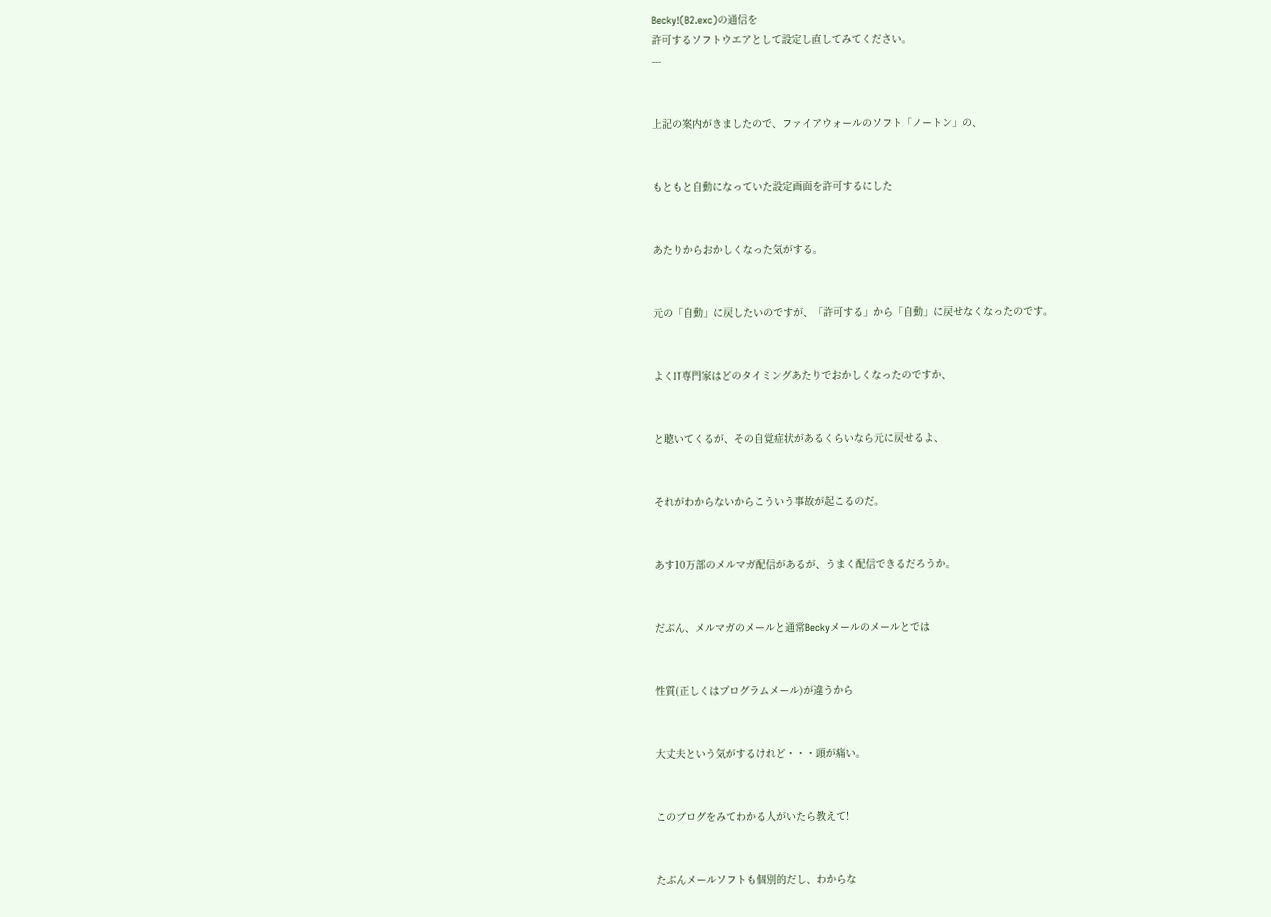Becky!(B2.exc)の通信を
許可するソフトウエアとして設定し直してみてください。
---


上記の案内がきましたので、ファイアウォールのソフト「ノートン」の、


もともと自動になっていた設定画面を許可するにした


あたりからおかしくなった気がする。


元の「自動」に戻したいのですが、「許可する」から「自動」に戻せなくなったのです。


よくIT専門家はどのタイミングあたりでおかしくなったのですか、


と聴いてくるが、その自覚症状があるくらいなら元に戻せるよ、


それがわからないからこういう事故が起こるのだ。


あす10万部のメルマガ配信があるが、うまく配信できるだろうか。


だぶん、メルマガのメールと通常Beckyメールのメールとでは


性質(正しくはプログラムメール)が違うから


大丈夫という気がするけれど・・・頭が痛い。


このブログをみてわかる人がいたら教えて!


たぶんメールソフトも個別的だし、わからな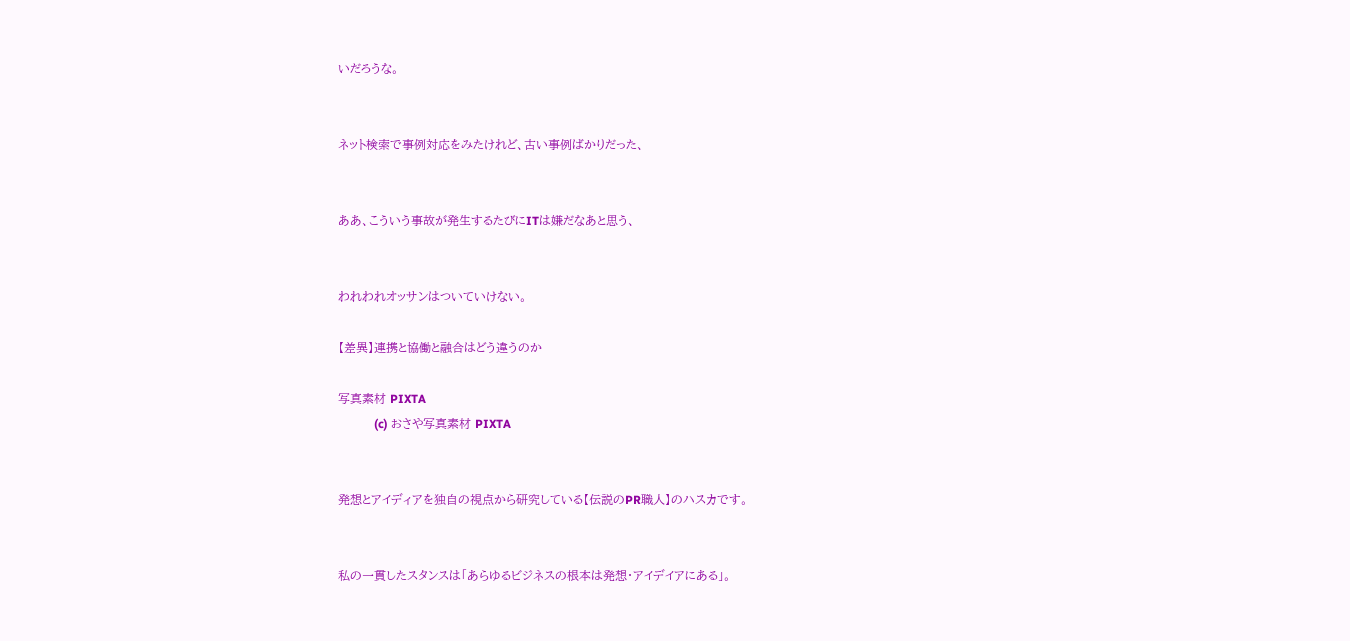いだろうな。


ネット検索で事例対応をみたけれど、古い事例ばかりだった、


ああ、こういう事故が発生するたびにITは嫌だなあと思う、


われわれオッサンはついていけない。

【差異】連携と協働と融合はどう違うのか

写真素材 PIXTA
            (c) おさや写真素材 PIXTA


発想とアイディアを独自の視点から研究している【伝説のPR職人】のハスカです。


私の一貫したスタンスは「あらゆるビジネスの根本は発想・アイデイアにある」。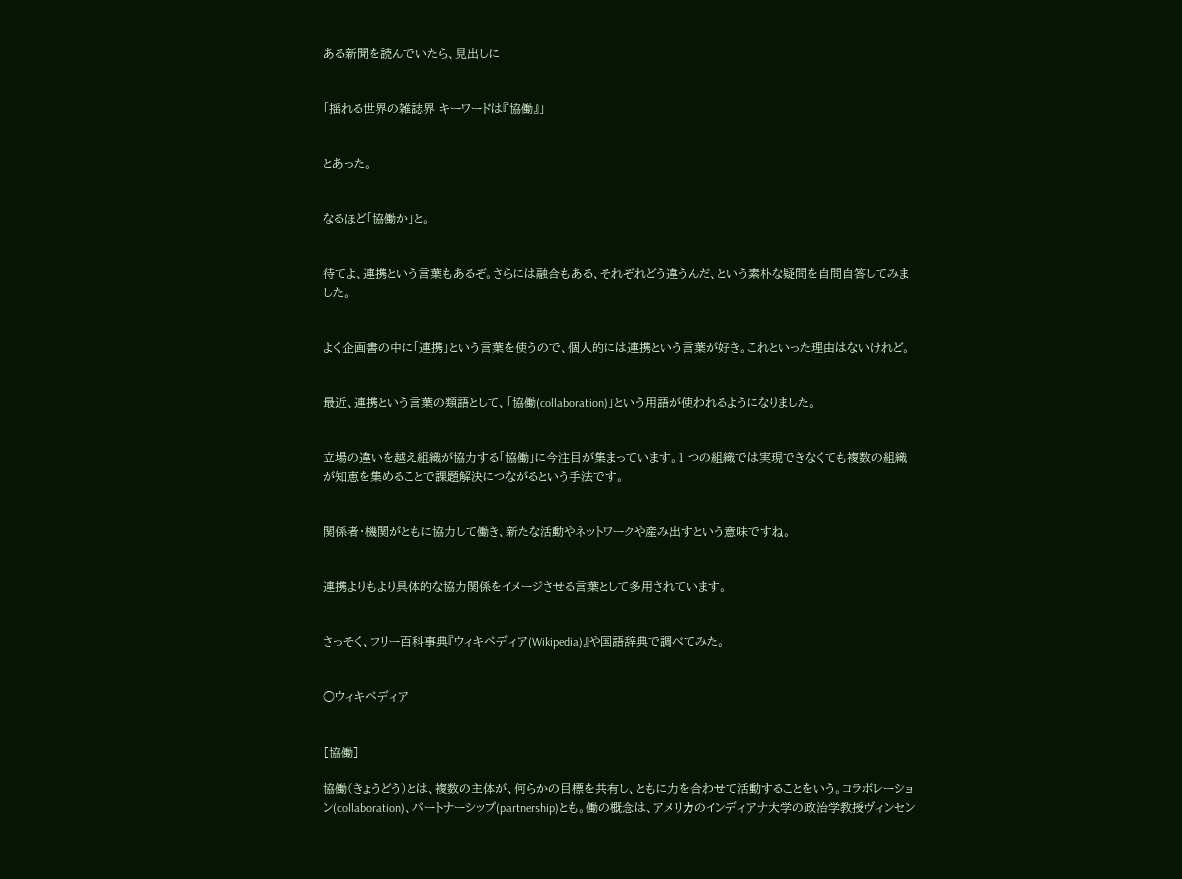ある新聞を読んでいたら、見出しに


「揺れる世界の雑誌界 キーワードは『協働』」


とあった。


なるほど「協働か」と。


待てよ、連携という言葉もあるぞ。さらには融合もある、それぞれどう違うんだ、という素朴な疑問を自問自答してみました。


よく企画書の中に「連携」という言葉を使うので、個人的には連携という言葉が好き。これといった理由はないけれど。


最近、連携という言葉の類語として、「協働(collaboration)」という用語が使われるようになりました。


立場の違いを越え組織が協力する「協働」に今注目が集まっています。1 つの組織では実現できなくても複数の組織が知恵を集めることで課題解決につながるという手法です。


関係者・機関がともに協力して働き、新たな活動やネットワークや産み出すという意味ですね。


連携よりもより具体的な協力関係をイメージさせる言葉として多用されています。


さっそく、フリー百科事典『ウィキペディア(Wikipedia)』や国語辞典で調べてみた。


○ウィキペディア


[協働]

協働(きょうどう)とは、複数の主体が、何らかの目標を共有し、ともに力を合わせて活動することをいう。コラボレーション(collaboration)、パートナーシップ(partnership)とも。働の概念は、アメリカのインディアナ大学の政治学教授ヴィンセン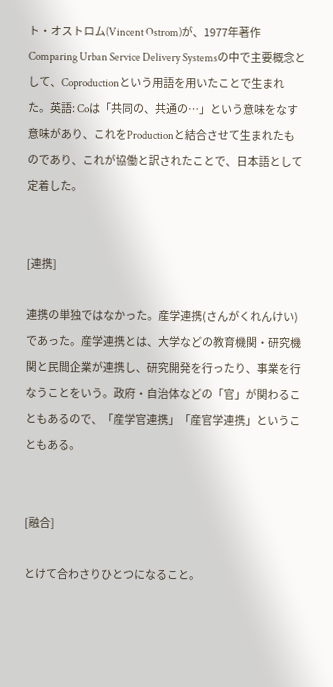ト・オストロム(Vincent Ostrom)が、1977年著作Comparing Urban Service Delivery Systemsの中で主要概念として、Coproductionという用語を用いたことで生まれた。英語: Coは「共同の、共通の…」という意味をなす意味があり、これをProductionと結合させて生まれたものであり、これが協働と訳されたことで、日本語として定着した。


[連携]

連携の単独ではなかった。産学連携(さんがくれんけい)であった。産学連携とは、大学などの教育機関・研究機関と民間企業が連携し、研究開発を行ったり、事業を行なうことをいう。政府・自治体などの「官」が関わることもあるので、「産学官連携」「産官学連携」ということもある。


[融合]

とけて合わさりひとつになること。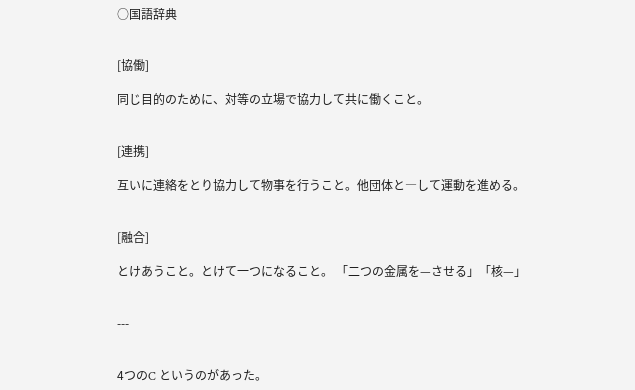○国語辞典


[協働]

同じ目的のために、対等の立場で協力して共に働くこと。


[連携]

互いに連絡をとり協力して物事を行うこと。他団体と―して運動を進める。


[融合]

とけあうこと。とけて一つになること。 「二つの金属を—させる」「核—」


---


4つのC というのがあった。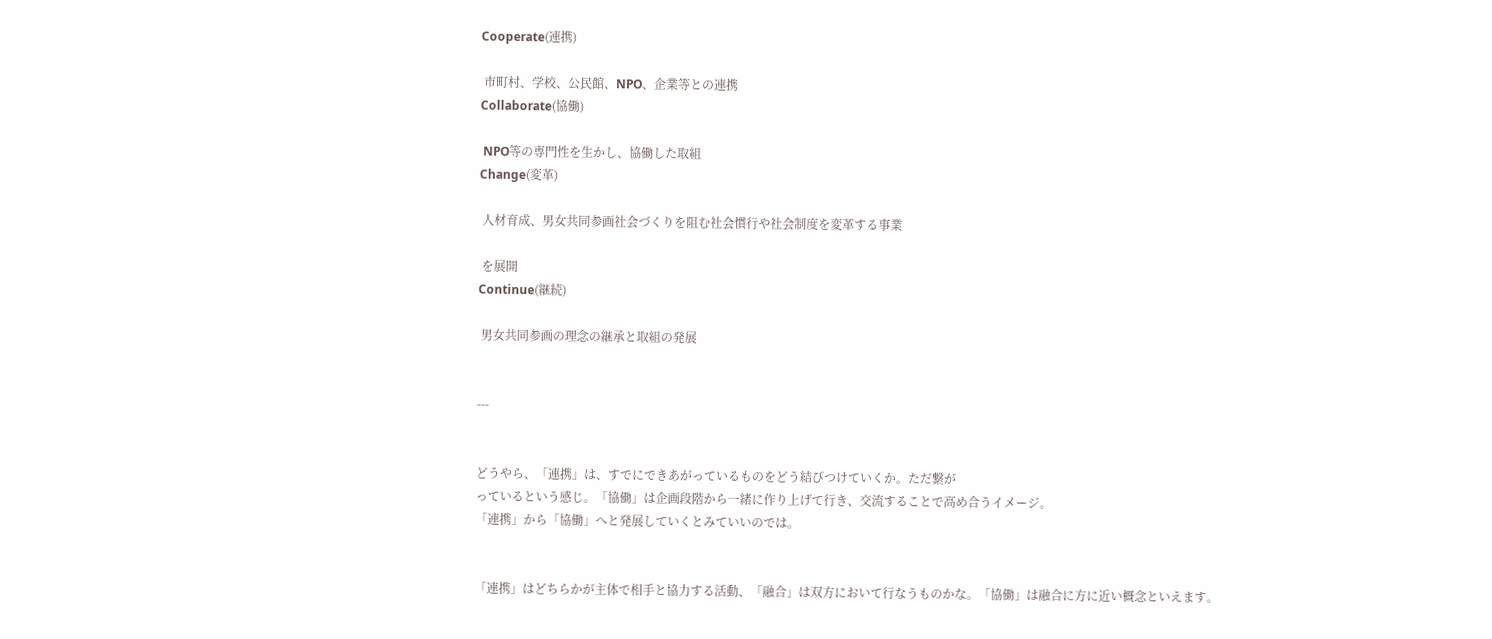Cooperate(連携)

 市町村、学校、公民館、NPO、企業等との連携
Collaborate(協働)

 NPO等の専門性を生かし、協働した取組
Change(変革)

 人材育成、男女共同参画社会づくりを阻む社会慣行や社会制度を変革する事業

 を展開
Continue(継続)

 男女共同参画の理念の継承と取組の発展


---


どうやら、「連携」は、すでにできあがっているものをどう結びつけていくか。ただ繋が
っているという感じ。「協働」は企画段階から一緒に作り上げて行き、交流することで高め合うイメージ。
「連携」から「協働」へと発展していくとみていいのでは。


「連携」はどちらかが主体で相手と協力する活動、「融合」は双方において行なうものかな。「協働」は融合に方に近い概念といえます。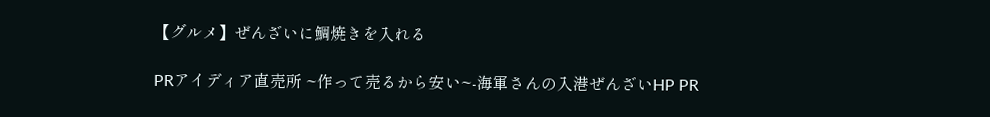【グルメ】ぜんざいに鯛焼きを入れる

PRアイディア直売所 ~作って売るから安い~-海軍さんの入港ぜんざいHP PR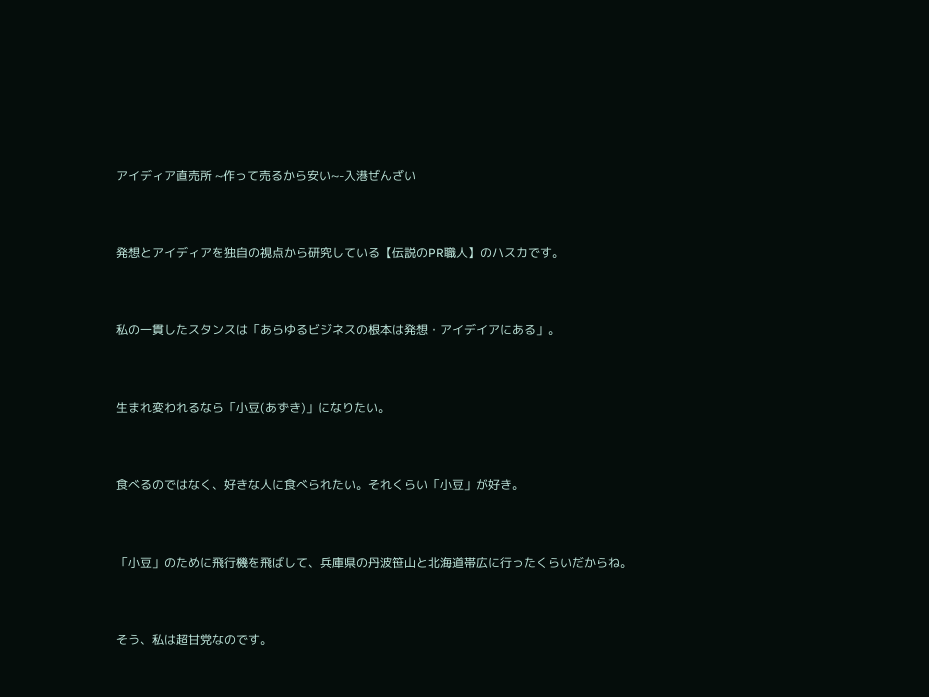アイディア直売所 ~作って売るから安い~-入港ぜんざい


発想とアイディアを独自の視点から研究している【伝説のPR職人】のハスカです。


私の一貫したスタンスは「あらゆるビジネスの根本は発想・アイデイアにある」。


生まれ変われるなら「小豆(あずき)」になりたい。


食べるのではなく、好きな人に食べられたい。それくらい「小豆」が好き。


「小豆」のために飛行機を飛ばして、兵庫県の丹波笹山と北海道帯広に行ったくらいだからね。


そう、私は超甘党なのです。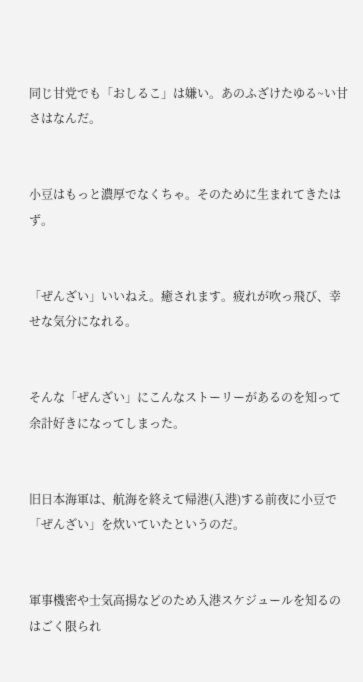同じ甘党でも「おしるこ」は嫌い。あのふざけたゆる~い甘さはなんだ。


小豆はもっと濃厚でなくちゃ。そのために生まれてきたはず。


「ぜんざい」いいねえ。癒されます。疲れが吹っ飛び、幸せな気分になれる。


そんな「ぜんざい」にこんなストーリーがあるのを知って余計好きになってしまった。


旧日本海軍は、航海を終えて帰港(入港)する前夜に小豆で「ぜんざい」を炊いていたというのだ。


軍事機密や士気高揚などのため入港スケジュールを知るのはごく限られ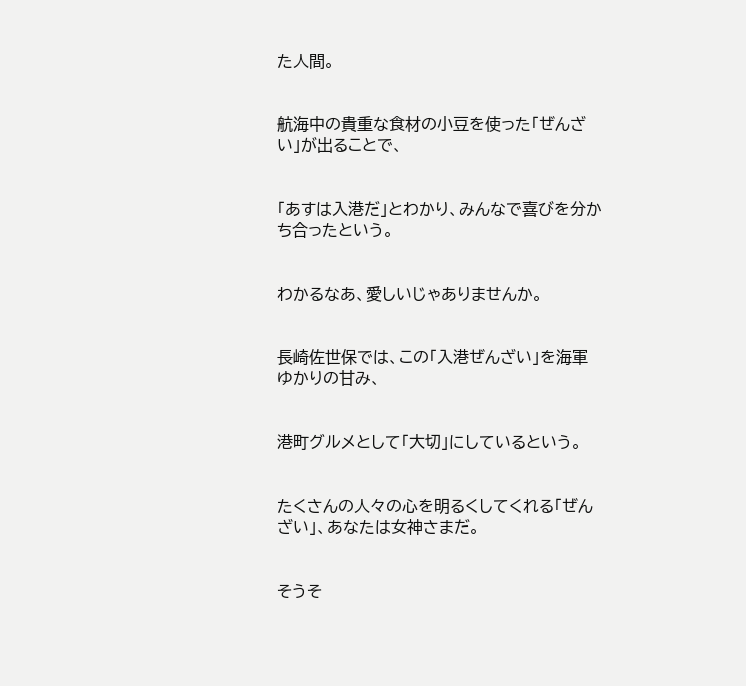た人間。


航海中の貴重な食材の小豆を使った「ぜんざい」が出ることで、


「あすは入港だ」とわかり、みんなで喜びを分かち合ったという。


わかるなあ、愛しいじゃありませんか。


長崎佐世保では、この「入港ぜんざい」を海軍ゆかりの甘み、


港町グルメとして「大切」にしているという。


たくさんの人々の心を明るくしてくれる「ぜんざい」、あなたは女神さまだ。


そうそ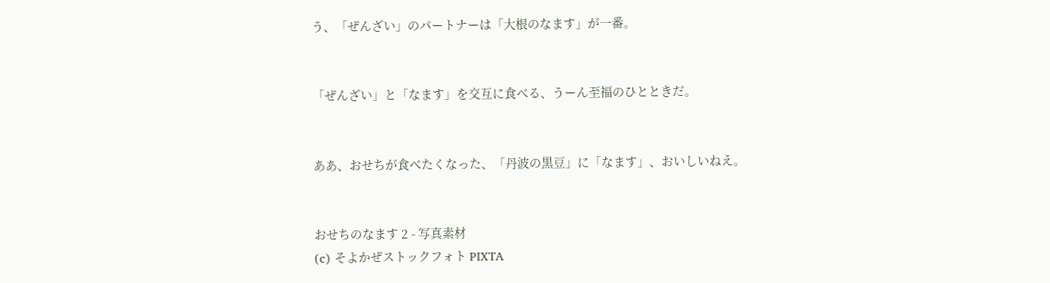う、「ぜんざい」のパートナーは「大根のなます」が一番。


「ぜんざい」と「なます」を交互に食べる、うーん至福のひとときだ。


ああ、おせちが食べたくなった、「丹波の黒豆」に「なます」、おいしいねえ。


おせちのなます 2 - 写真素材
(c) そよかぜストックフォト PIXTA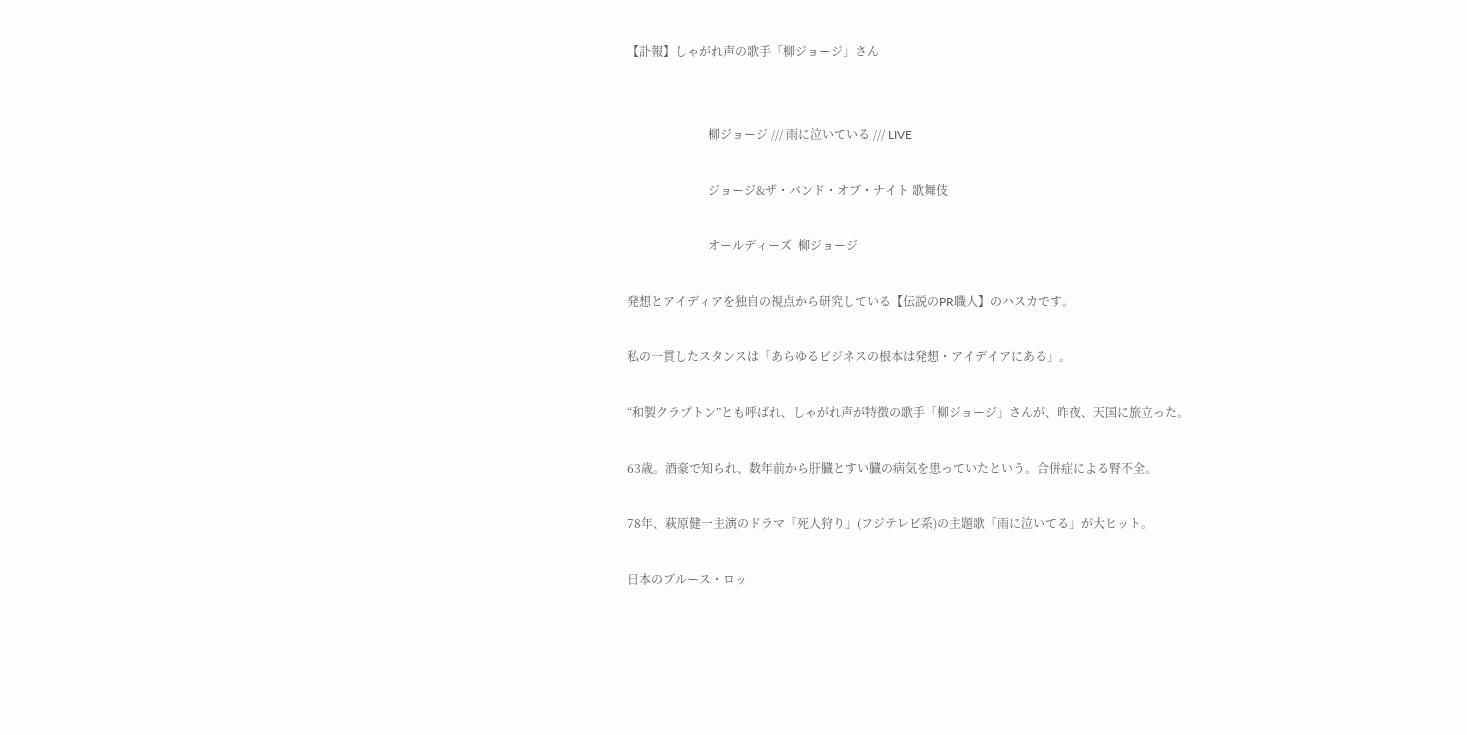【訃報】しゃがれ声の歌手「柳ジョージ」さん


                           柳ジョージ /// 雨に泣いている /// LIVE

                           ジョージ&ザ・バンド・オブ・ナイト 歌舞伎

                           オールディーズ  柳ジョージ

発想とアイディアを独自の視点から研究している【伝説のPR職人】のハスカです。

私の一貫したスタンスは「あらゆるビジネスの根本は発想・アイデイアにある」。

“和製クラプトン”とも呼ばれ、しゃがれ声が特徴の歌手「柳ジョージ」さんが、昨夜、天国に旅立った。

63歳。酒豪で知られ、数年前から肝臓とすい臓の病気を患っていたという。合併症による腎不全。

78年、萩原健一主演のドラマ「死人狩り」(フジテレビ系)の主題歌「雨に泣いてる」が大ヒット。

日本のブルース・ロッ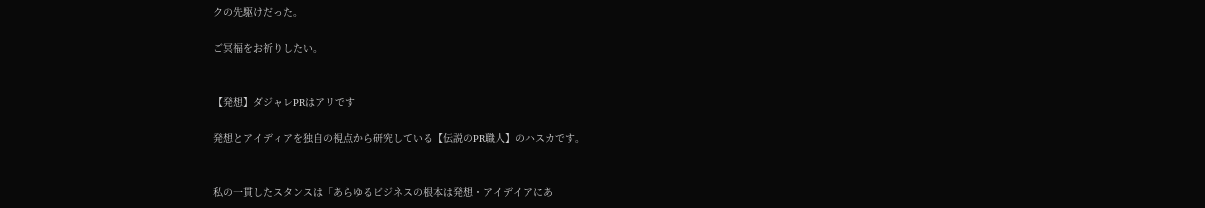クの先駆けだった。

ご冥福をお祈りしたい。


【発想】ダジャレPRはアリです

発想とアイディアを独自の視点から研究している【伝説のPR職人】のハスカです。


私の一貫したスタンスは「あらゆるビジネスの根本は発想・アイデイアにあ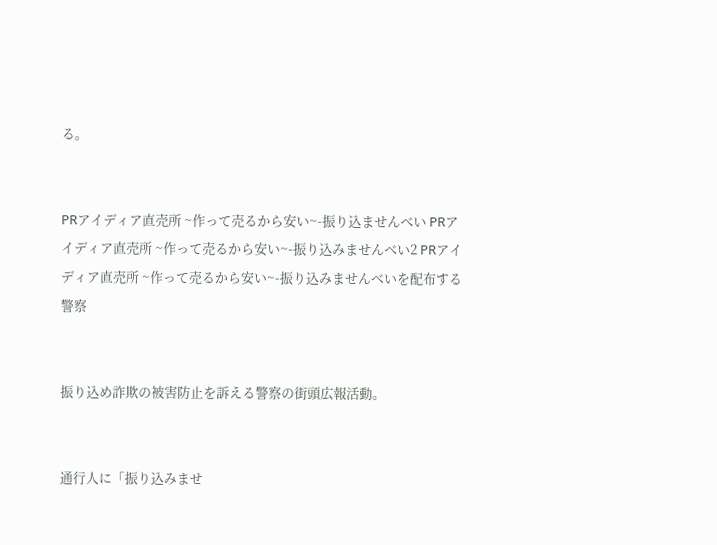る。


PRアイディア直売所 ~作って売るから安い~-振り込ませんべい PRアイディア直売所 ~作って売るから安い~-振り込みませんべい2 PRアイディア直売所 ~作って売るから安い~-振り込みませんべいを配布する警察


振り込め詐欺の被害防止を訴える警察の街頭広報活動。


通行人に「振り込みませ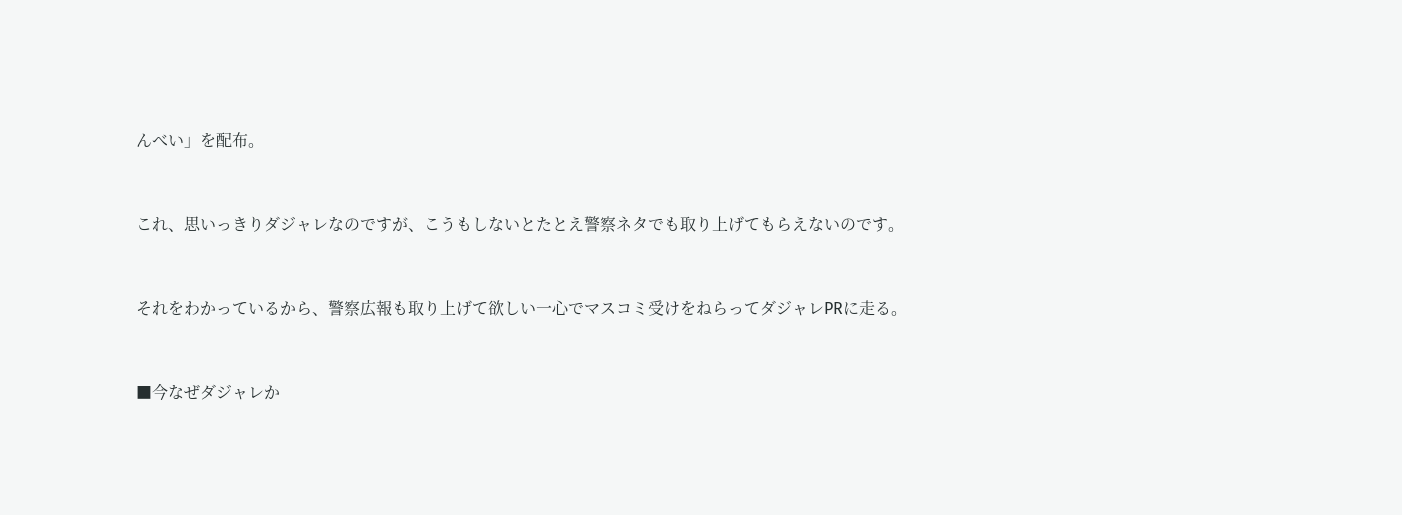んべい」を配布。


これ、思いっきりダジャレなのですが、こうもしないとたとえ警察ネタでも取り上げてもらえないのです。


それをわかっているから、警察広報も取り上げて欲しい一心でマスコミ受けをねらってダジャレPRに走る。


■今なぜダジャレか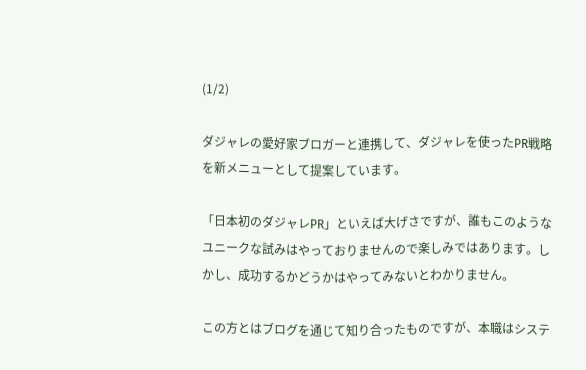(1/2)

ダジャレの愛好家ブロガーと連携して、ダジャレを使ったPR戦略を新メニューとして提案しています。

「日本初のダジャレPR」といえば大げさですが、誰もこのようなユニークな試みはやっておりませんので楽しみではあります。しかし、成功するかどうかはやってみないとわかりません。

この方とはブログを通じて知り合ったものですが、本職はシステ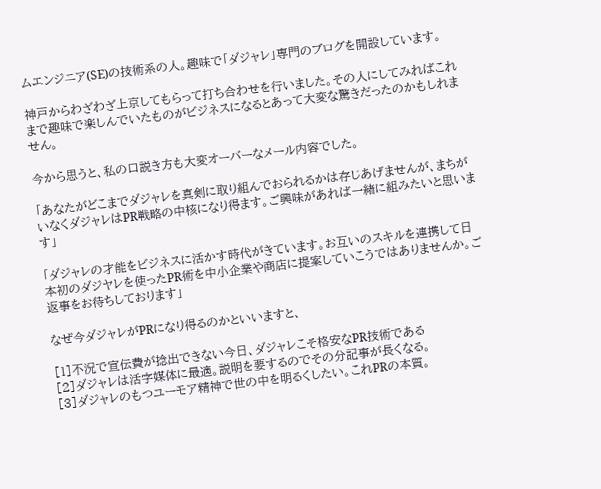ムエンジニア(SE)の技術系の人。趣味で「ダジャレ」専門のブログを開設しています。

神戸からわざわざ上京してもらって打ち合わせを行いました。その人にしてみればこれまで趣味で楽しんでいたものがビジネスになるとあって大変な驚きだったのかもしれません。

今から思うと、私の口説き方も大変オーバーなメール内容でした。

「あなたがどこまでダジャレを真剣に取り組んでおられるかは存じあげませんが、まちがいなくダジャレはPR戦略の中核になり得ます。ご興味があれば一緒に組みたいと思います」

「ダジャレの才能をビジネスに活かす時代がきています。お互いのスキルを連携して日本初のダジヤレを使ったPR術を中小企業や商店に提案していこうではありませんか。ご返事をお待ちしております」

なぜ今ダジャレがPRになり得るのかといいますと、

[1]不況で宣伝費が捻出できない今日、ダジャレこそ格安なPR技術である
[2]ダジャレは活字媒体に最適。説明を要するのでその分記事が長くなる。
[3]ダジャレのもつユーモア精神で世の中を明るくしたい。これPRの本質。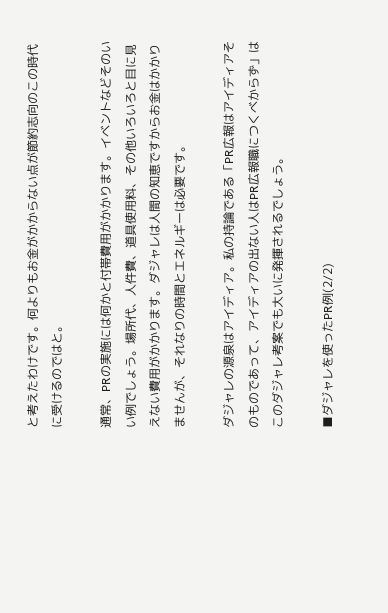と考えたわけです。何よりもお金がかからない点が節約志向のこの時代に受けるのではと。

通常、PRの実施には何かと付帯費用がかかります。イベントなどそのいい例でしょう。場所代、人件費、道具使用料、その他いろいろと目に見えない費用がかかります。ダジャレは人間の知恵ですからお金はかかりませんが、それなりの時間とエネルギーは必要です。

ダジャレの源泉はアイディア。私の持論である「PR広報はアイディアそのものであって、アイディアの出ない人はPR広報職につくべからず」はこのダジャレ考案でも大いに発揮されるでしょう。

■ダジャレを使ったPR例(2/2)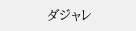ダジャレ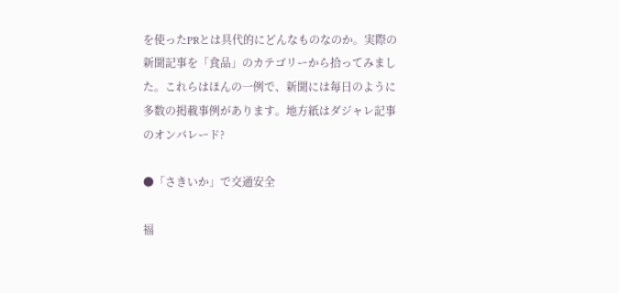を使ったPRとは具代的にどんなものなのか。実際の新聞記事を「食品」のカテゴリーから拾ってみました。これらはほんの一例で、新聞には毎日のように多数の掲載事例があります。地方紙はダジャレ記事のオンパレード?

●「さきいか」で交通安全

福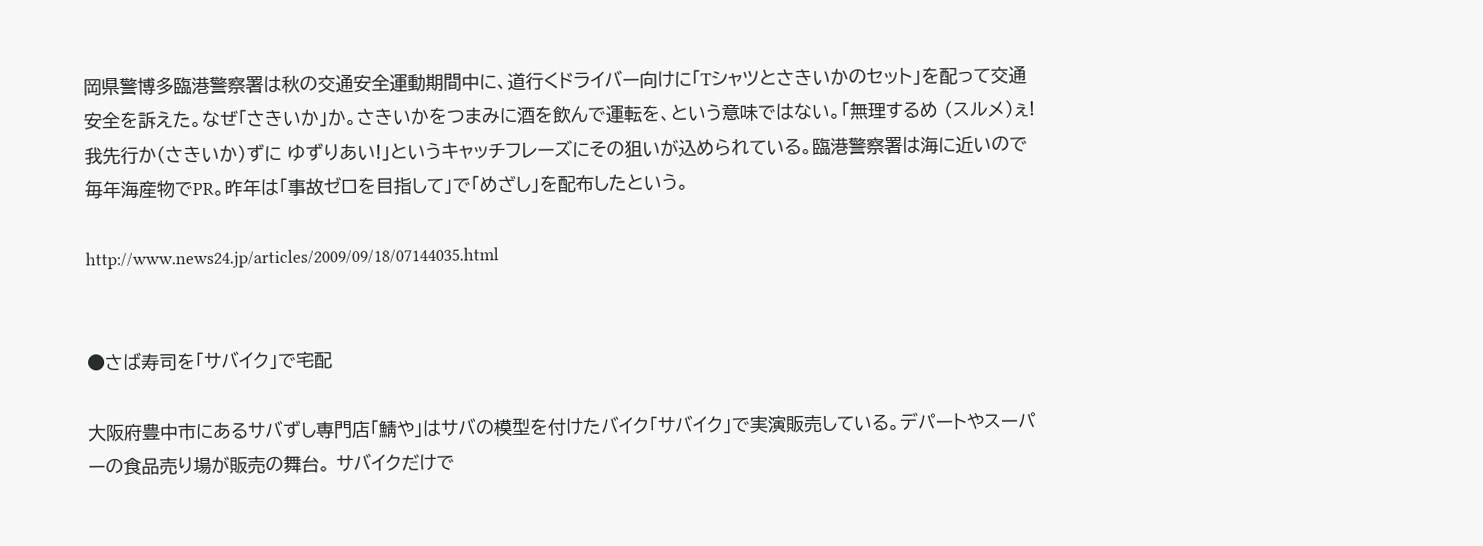岡県警博多臨港警察署は秋の交通安全運動期間中に、道行くドライバー向けに「Tシャツとさきいかのセット」を配って交通安全を訴えた。なぜ「さきいか」か。さきいかをつまみに酒を飲んで運転を、という意味ではない。「無理するめ (スルメ)ぇ!我先行か(さきいか)ずに ゆずりあい!」というキャッチフレーズにその狙いが込められている。臨港警察署は海に近いので毎年海産物でPR。昨年は「事故ゼロを目指して」で「めざし」を配布したという。

http://www.news24.jp/articles/2009/09/18/07144035.html


●さば寿司を「サバイク」で宅配

大阪府豊中市にあるサバずし専門店「鯖や」はサバの模型を付けたバイク「サバイク」で実演販売している。デパートやスーパーの食品売り場が販売の舞台。 サバイクだけで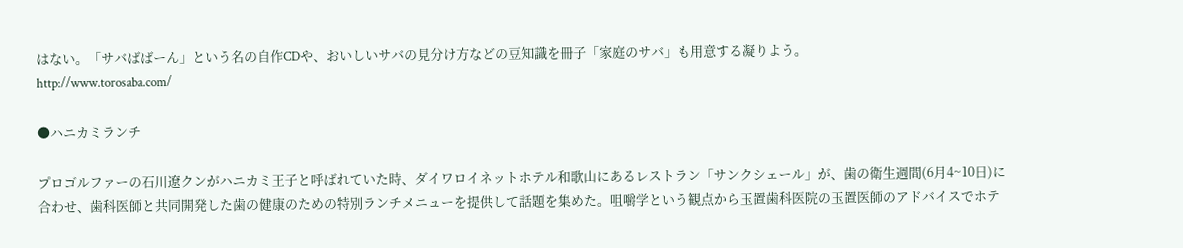はない。「サバばばーん」という名の自作CDや、おいしいサバの見分け方などの豆知識を冊子「家庭のサバ」も用意する凝りよう。
http://www.torosaba.com/

●ハニカミランチ

プロゴルファーの石川遼クンがハニカミ王子と呼ばれていた時、ダイワロイネットホテル和歌山にあるレストラン「サンクシェール」が、歯の衛生週間(6月4~10日)に合わせ、歯科医師と共同開発した歯の健康のための特別ランチメニューを提供して話題を集めた。咀嚼学という観点から玉置歯科医院の玉置医師のアドバイスでホテ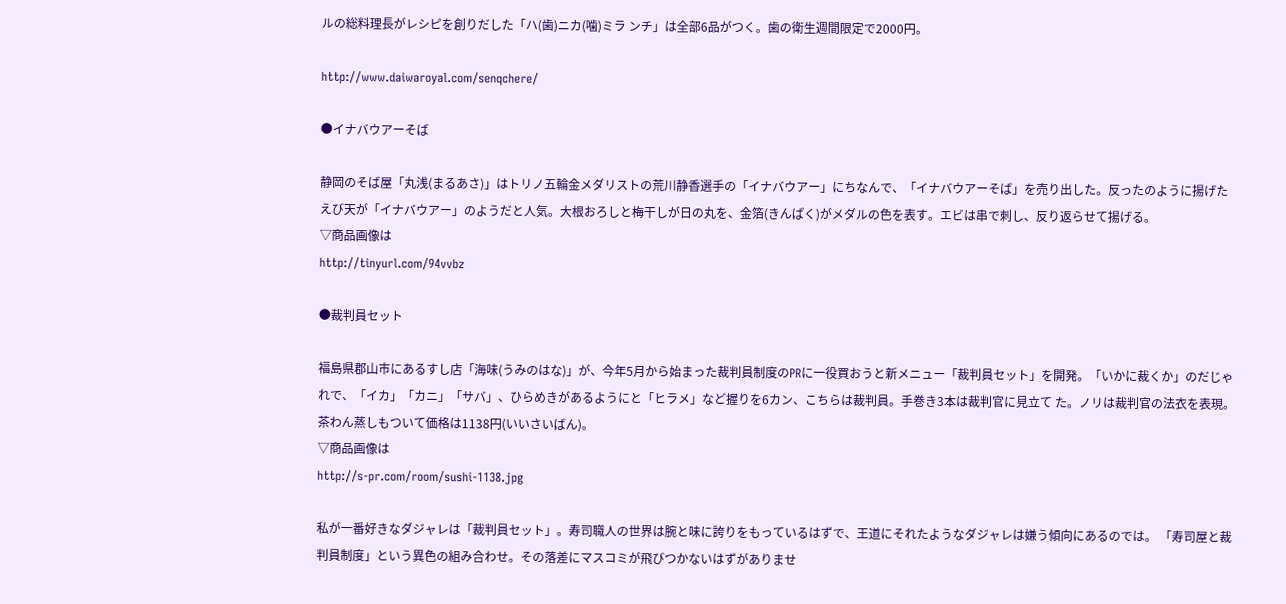ルの総料理長がレシピを創りだした「ハ(歯)ニカ(噛)ミラ ンチ」は全部6品がつく。歯の衛生週間限定で2000円。

http://www.daiwaroyal.com/senqchere/

●イナバウアーそば

静岡のそば屋「丸浅(まるあさ)」はトリノ五輪金メダリストの荒川静香選手の「イナバウアー」にちなんで、「イナバウアーそば」を売り出した。反ったのように揚げたえび天が「イナバウアー」のようだと人気。大根おろしと梅干しが日の丸を、金箔(きんぱく)がメダルの色を表す。エビは串で刺し、反り返らせて揚げる。
▽商品画像は
http://tinyurl.com/94vvbz

●裁判員セット

福島県郡山市にあるすし店「海味(うみのはな)」が、今年5月から始まった裁判員制度のPRに一役買おうと新メニュー「裁判員セット」を開発。「いかに裁くか」のだじゃれで、「イカ」「カニ」「サバ」、ひらめきがあるようにと「ヒラメ」など握りを6カン、こちらは裁判員。手巻き3本は裁判官に見立て た。ノリは裁判官の法衣を表現。茶わん蒸しもついて価格は1138円(いいさいばん)。
▽商品画像は
http://s-pr.com/room/sushi-1138.jpg

私が一番好きなダジャレは「裁判員セット」。寿司職人の世界は腕と味に誇りをもっているはずで、王道にそれたようなダジャレは嫌う傾向にあるのでは。 「寿司屋と裁判員制度」という異色の組み合わせ。その落差にマスコミが飛びつかないはずがありませ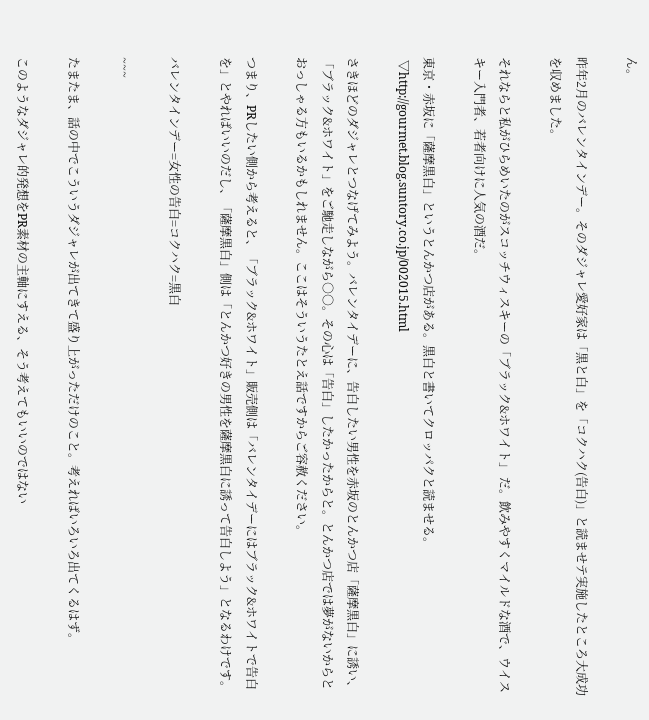ん。

昨年2月のバレンタインデー。そのダジャレ愛好家は「黒と白」を「コクハク(告白)」と読ませテ実施したところ大成功を収めました。

それならと私がひらめいたのがスコッチウィスキーの「ブラック&ホワイト」 だ。飲みやすくマイルドな酒で、ウイスキー入門者、若者向けに人気の酒だ。

東京・赤坂に「薩摩黒白」というとんかつ店がある。黒白と書いてクロッパクと読ませる。
 ▽http://gourmet.blog.suntory.co.jp/002015.html

さきほどのダジャレとつなげてみよう。バレンタイデーに、告白したい男性を赤坂のとんかつ店「薩摩黒白」に誘い、「ブラック&ホワイト」をご馳走しながら○○。その心は「告白」したかったからと。とんかつ店では夢がないからとおっしゃる方もいるかもしれません。ここはそういうたとえ話ですからご容赦ください。

つまり、PRしたい側から考えると、「ブラック&ホワイト」販売側は「バレンタイデーにはブラック&ホワイトで告白を」とやればいいのだし、「薩摩黒白」側は「とんかつ好きの男性を薩摩黒白に誘って告白しよう」となるわけです。

バレンタインデー=女性の告白=コクハク=黒白

~~~

たまたま、話の中でこういうダジャレが出てきて盛り上がっただけのこと。考えればいろいろ出てくるはず。

このようなダジャレ的発想をPR素材の主軸にすえる、そう考えてもいいのではない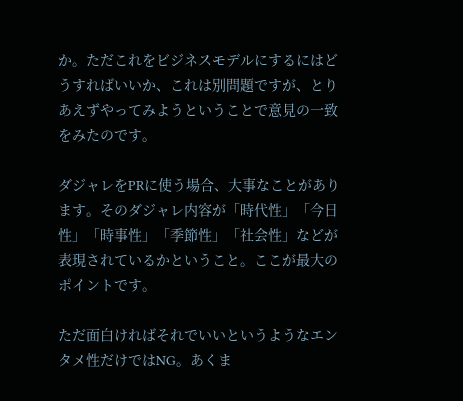か。ただこれをビジネスモデルにするにはどうすればいいか、これは別問題ですが、とりあえずやってみようということで意見の一致をみたのです。

ダジャレをPRに使う場合、大事なことがあります。そのダジャレ内容が「時代性」「今日性」「時事性」「季節性」「社会性」などが表現されているかということ。ここが最大のポイントです。

ただ面白ければそれでいいというようなエンタメ性だけではNG。あくま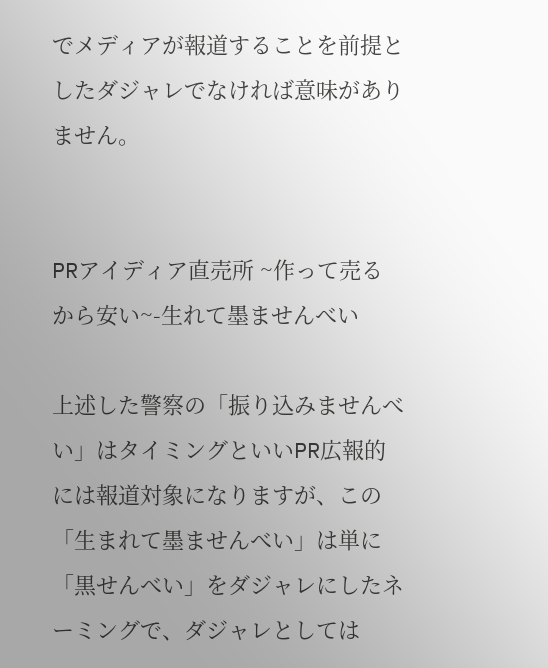でメディアが報道することを前提としたダジャレでなければ意味がありません。


PRアイディア直売所 ~作って売るから安い~-生れて墨ませんべい

上述した警察の「振り込みませんべい」はタイミングといいPR広報的には報道対象になりますが、この「生まれて墨ませんべい」は単に「黒せんべい」をダジャレにしたネーミングで、ダジャレとしては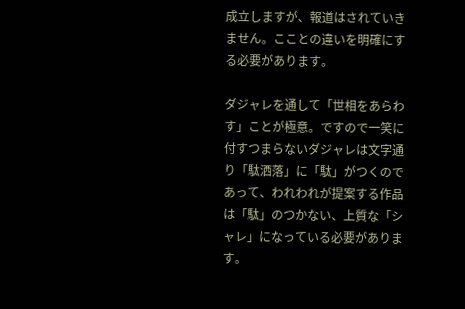成立しますが、報道はされていきません。こことの違いを明確にする必要があります。

ダジャレを通して「世相をあらわす」ことが極意。ですので一笑に付すつまらないダジャレは文字通り「駄洒落」に「駄」がつくのであって、われわれが提案する作品は「駄」のつかない、上質な「シャレ」になっている必要があります。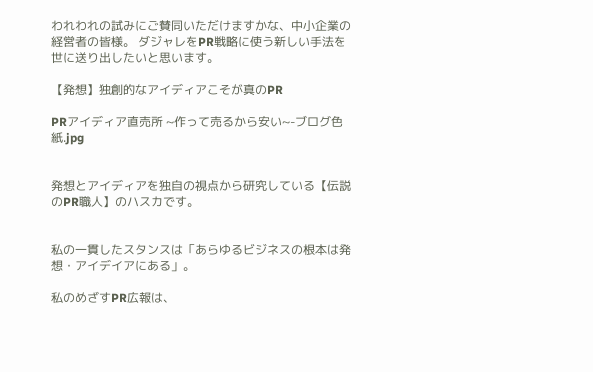われわれの試みにご賛同いただけますかな、中小企業の経営者の皆様。 ダジャレをPR戦略に使う新しい手法を世に送り出したいと思います。

【発想】独創的なアイディアこそが真のPR

PRアイディア直売所 ~作って売るから安い~-ブログ色紙.jpg


発想とアイディアを独自の視点から研究している【伝説のPR職人】のハスカです。


私の一貫したスタンスは「あらゆるビジネスの根本は発想・アイデイアにある」。

私のめざすPR広報は、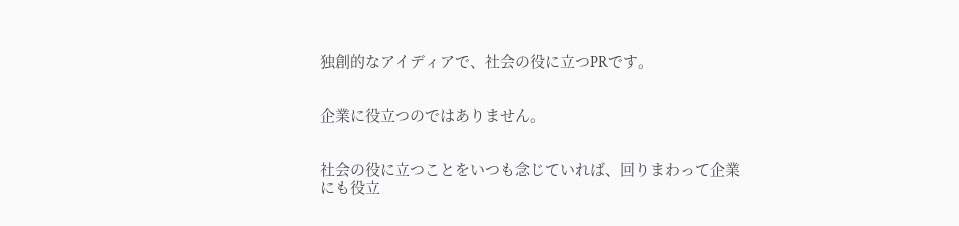独創的なアイディアで、社会の役に立つPRです。


企業に役立つのではありません。


社会の役に立つことをいつも念じていれば、回りまわって企業にも役立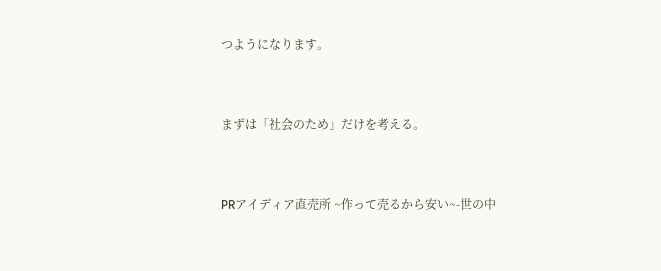つようになります。


まずは「社会のため」だけを考える。


PRアイディア直売所 ~作って売るから安い~-世の中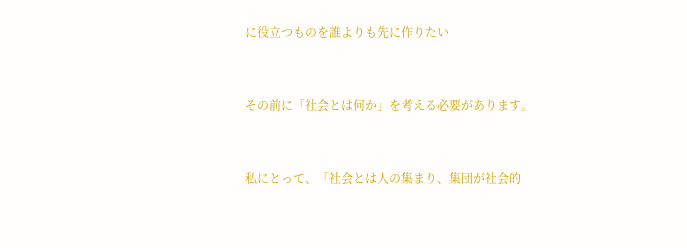に役立つものを誰よりも先に作りたい


その前に「社会とは何か」を考える必要があります。


私にとって、「社会とは人の集まり、集団が社会的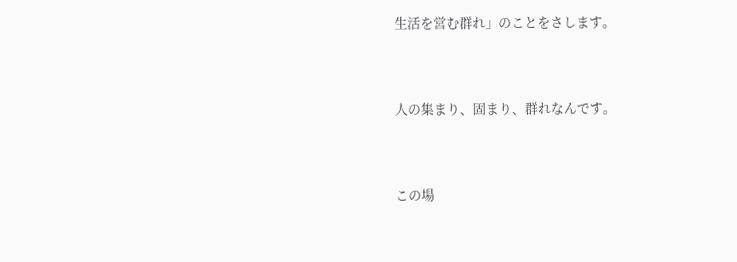生活を営む群れ」のことをさします。


人の集まり、固まり、群れなんです。


この場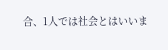合、1人では社会とはいいま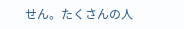せん。たくさんの人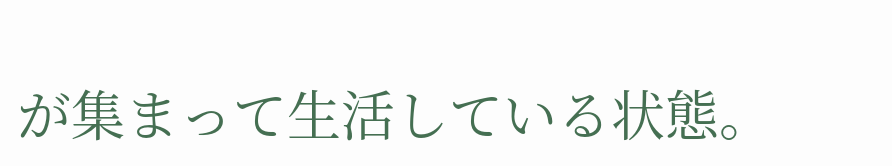が集まって生活している状態。